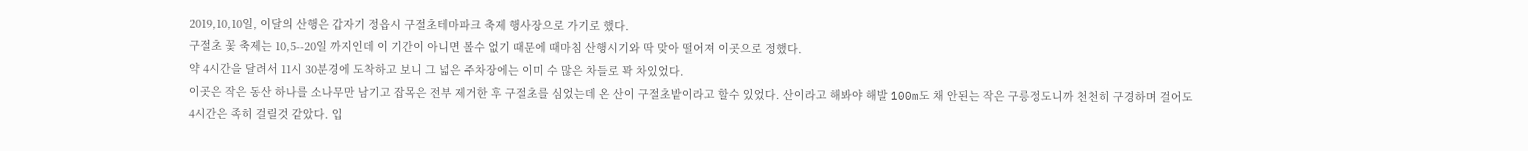2019,10,10일, 이달의 산행은 갑자기 정읍시 구절초테마파크 축제 행사장으로 가기로 했다.
구절초 꽃 축제는 10,5--20일 까지인데 이 기간이 아니면 볼수 없기 때문에 때마침 산행시기와 딱 맞아 떨어져 이곳으로 정했다.
약 4시간을 달려서 11시 30분경에 도착하고 보니 그 넓은 주차장에는 이미 수 많은 차들로 꽉 차있었다.
이곳은 작은 동산 하나를 소나무만 남기고 잡목은 전부 제거한 후 구절초를 심었는데 온 산이 구절초밭이라고 할수 있었다. 산이라고 해봐야 해발 100m도 채 안된는 작은 구릉정도니까 천천히 구경하며 걸어도 4시간은 족히 걸릴것 같았다. 입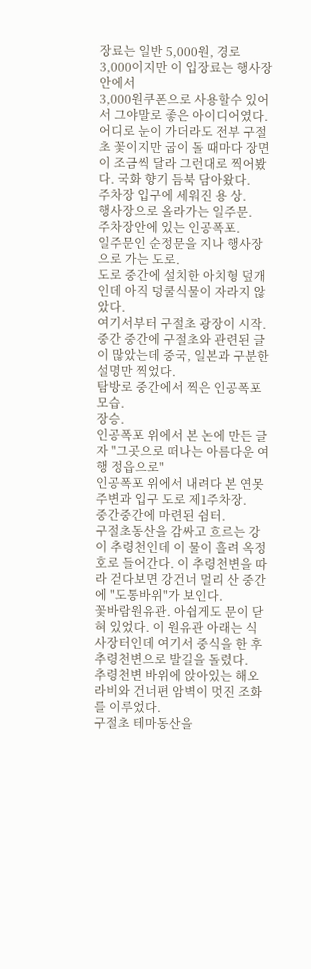장료는 일반 5,000원, 경로 3,000이지만 이 입장료는 행사장안에서
3,000원쿠폰으로 사용할수 있어서 그야말로 좋은 아이디어였다. 어디로 눈이 가더라도 전부 구절초 꽃이지만 굽이 돌 때마다 장면이 조금씩 달라 그런대로 찍어봤다. 국화 향기 듬북 담아왔다.
주차장 입구에 세워진 용 상.
행사장으로 올라가는 일주문.
주차장안에 있는 인공폭포.
일주문인 순정문을 지나 행사장으로 가는 도로.
도로 중간에 설치한 아치형 덮개인데 아직 덩쿨식물이 자라지 않았다.
여기서부터 구절초 광장이 시작.
중간 중간에 구절초와 관련된 글이 많았는데 중국, 일본과 구분한 설명만 찍었다.
탐방로 중간에서 찍은 인공폭포 모습.
장승.
인공폭포 위에서 본 논에 만든 글자 "그곳으로 떠나는 아름다운 여행 정읍으로"
인공폭포 위에서 내려다 본 연못주변과 입구 도로 제1주차장.
중간중간에 마련된 쉼터.
구절초동산을 감싸고 흐르는 강이 추령천인데 이 물이 흘려 옥정호로 들어간다. 이 추령천변을 따라 걷다보면 강건너 멀리 산 중간에 "도통바위"가 보인다.
꽃바람원유관. 아쉽게도 문이 닫혀 있었다. 이 원유관 아래는 식사장터인데 여기서 중식을 한 후 추령천변으로 발길을 돌렸다.
추령천변 바위에 앉아있는 해오라비와 건너편 암벽이 멋진 조화를 이루었다.
구절초 테마동산을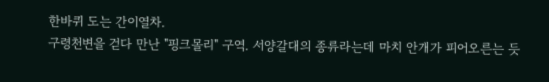한바퀴 도는 간이열차.
구령천변을 걷다 만난 "핑크몰리" 구역. 서양갈대의 종류라는데 마치 안개가 피어오른는 듯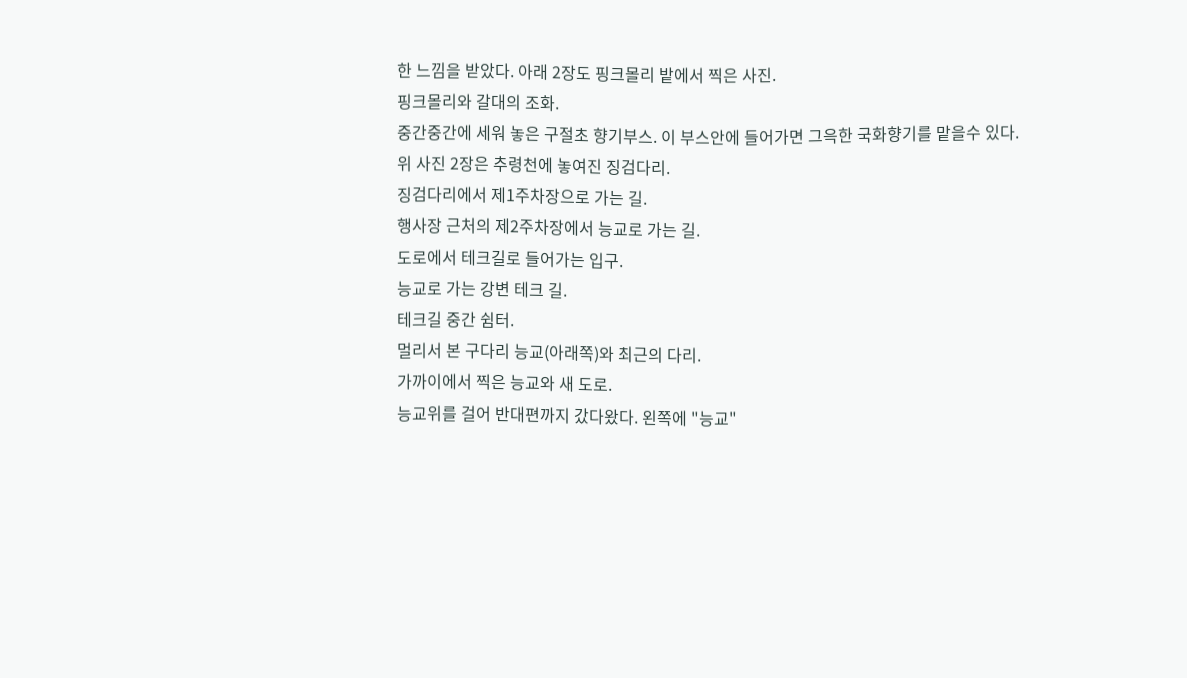한 느낌을 받았다. 아래 2장도 핑크몰리 밭에서 찍은 사진.
핑크몰리와 갈대의 조화.
중간중간에 세워 놓은 구절초 향기부스. 이 부스안에 들어가면 그윽한 국화향기를 맡을수 있다.
위 사진 2장은 추령천에 놓여진 징검다리.
징검다리에서 제1주차장으로 가는 길.
행사장 근처의 제2주차장에서 능교로 가는 길.
도로에서 테크길로 들어가는 입구.
능교로 가는 강변 테크 길.
테크길 중간 쉼터.
멀리서 본 구다리 능교(아래쪽)와 최근의 다리.
가까이에서 찍은 능교와 새 도로.
능교위를 걸어 반대편까지 갔다왔다. 왼쪽에 "능교"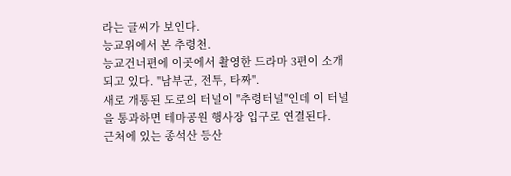라는 글씨가 보인다.
능교위에서 본 추령천.
능교건너편에 이곳에서 촬영한 드라마 3편이 소개되고 있다. "남부군, 전투, 타짜".
새로 개통된 도로의 터널이 "추령터널"인데 이 터널을 통과하면 테마공원 행사장 입구로 연결된다.
근처에 있는 종석산 등산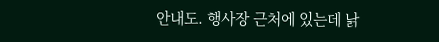안내도. 행사장 근처에 있는데 낡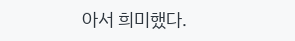아서 희미했다.